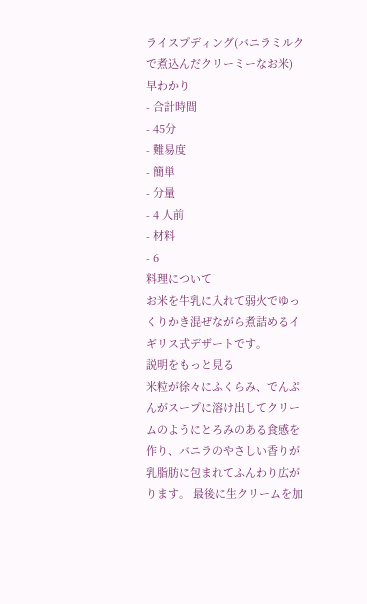ライスプディング(バニラミルクで煮込んだクリーミーなお米)
早わかり
- 合計時間
- 45分
- 難易度
- 簡単
- 分量
- 4 人前
- 材料
- 6
料理について
お米を牛乳に入れて弱火でゆっくりかき混ぜながら煮詰めるイギリス式デザートです。
説明をもっと見る
米粒が徐々にふくらみ、でんぷんがスープに溶け出してクリームのようにとろみのある食感を作り、バニラのやさしい香りが乳脂肪に包まれてふんわり広がります。 最後に生クリームを加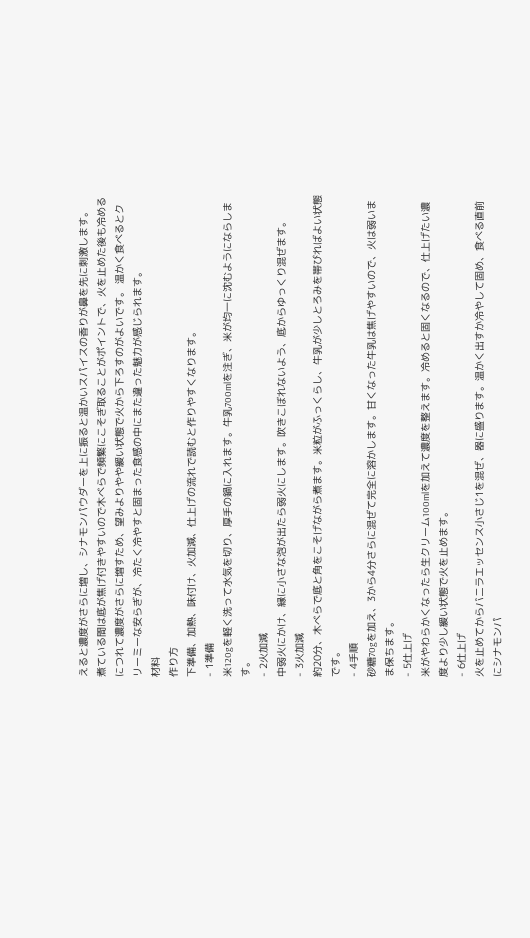えると濃度がさらに増し、シナモンパウダーを上に振ると温かいスパイスの香りが鼻を先に刺激します。 煮ている間は底が焦げ付きやすいので木べらで頻繁にこそぎ取ることがポイントで、火を止めた後も冷めるにつれて濃度がさらに増すため、望みよりやや緩い状態で火から下ろすのがよいです。 温かく食べるとクリーミーな安らぎが、冷たく冷やすと固まった食感の中にまた違った魅力が感じられます。
材料
作り方
下準備、加熱、味付け、火加減、仕上げの流れで読むと作りやすくなります。
- 1準備
米120gを軽く洗って水気を切り、厚手の鍋に入れます。牛乳700mlを注ぎ、米が均一に沈むようにならします。
- 2火加減
中弱火にかけ、縁に小さな泡が出たら弱火にします。吹きこぼれないよう、底からゆっくり混ぜます。
- 3火加減
約20分、木べらで底と角をこそげながら煮ます。米粒がふっくらし、牛乳が少しとろみを帯びればよい状態です。
- 4手順
砂糖70gを加え、3から4分さらに混ぜて完全に溶かします。甘くなった牛乳は焦げやすいので、火は弱いまま保ちます。
- 5仕上げ
米がやわらかくなったら生クリーム100mlを加えて濃度を整えます。冷めると固くなるので、仕上げたい濃度より少し緩い状態で火を止めます。
- 6仕上げ
火を止めてからバニラエッセンス小さじ1を混ぜ、器に盛ります。温かく出すか冷やして固め、食べる直前にシナモンパ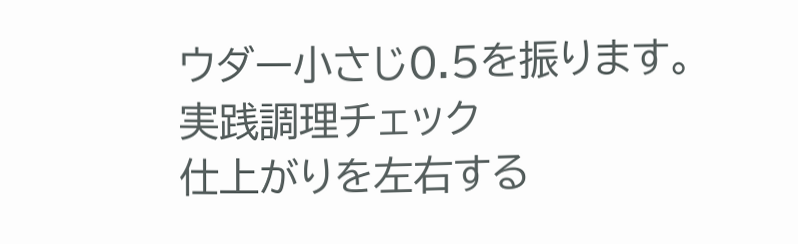ウダー小さじ0.5を振ります。
実践調理チェック
仕上がりを左右する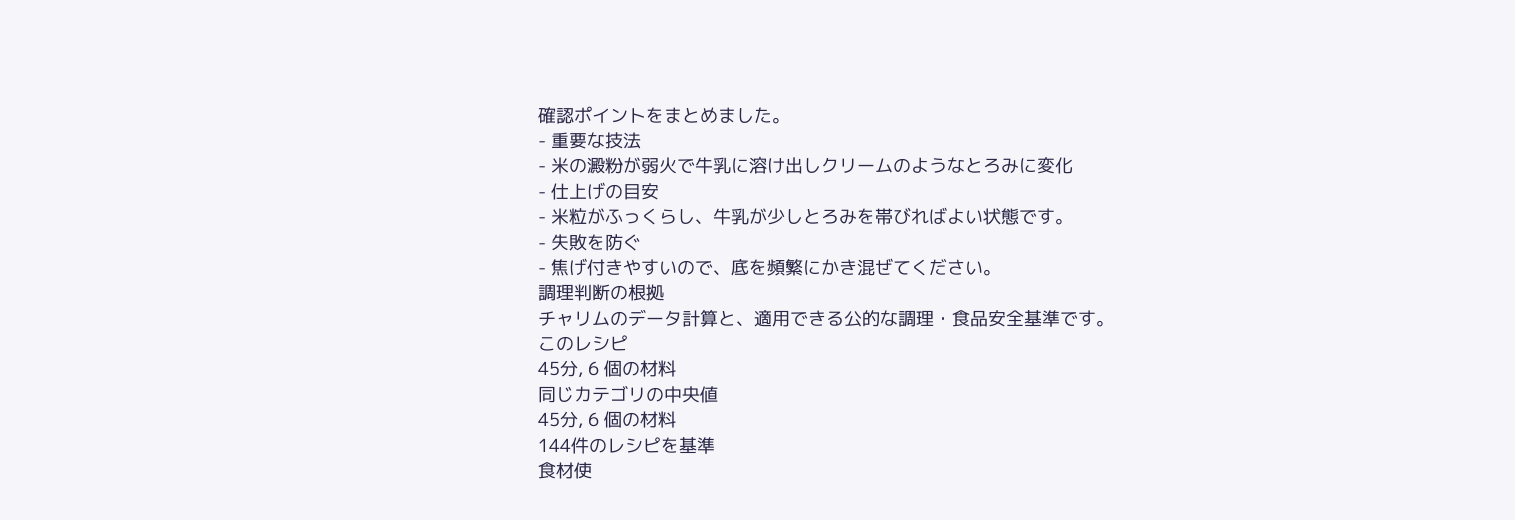確認ポイントをまとめました。
- 重要な技法
- 米の澱粉が弱火で牛乳に溶け出しクリームのようなとろみに変化
- 仕上げの目安
- 米粒がふっくらし、牛乳が少しとろみを帯びればよい状態です。
- 失敗を防ぐ
- 焦げ付きやすいので、底を頻繁にかき混ぜてください。
調理判断の根拠
チャリムのデータ計算と、適用できる公的な調理・食品安全基準です。
このレシピ
45分, 6 個の材料
同じカテゴリの中央値
45分, 6 個の材料
144件のレシピを基準
食材使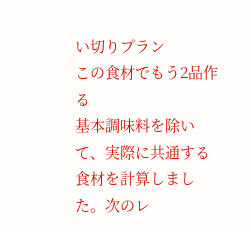い切りプラン
この食材でもう2品作る
基本調味料を除いて、実際に共通する食材を計算しました。次のレ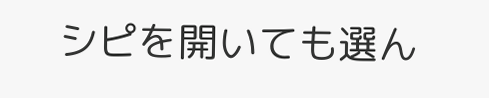シピを開いても選ん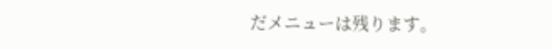だメニューは残ります。